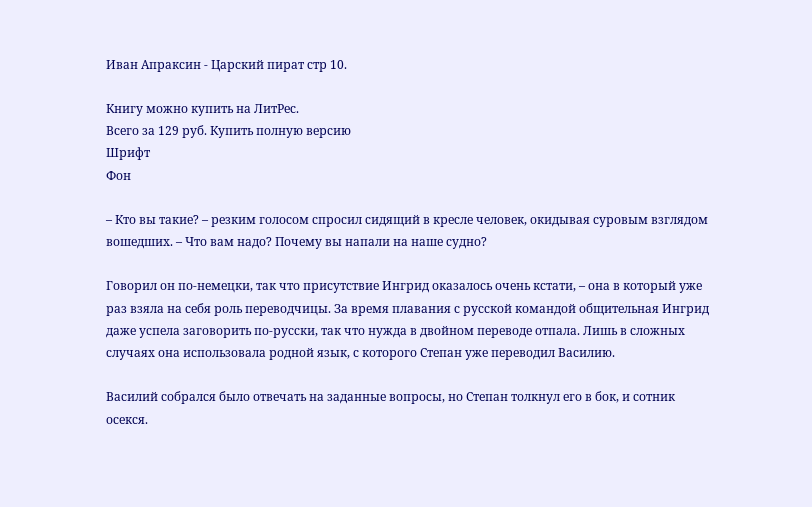Иван Апраксин - Царский пират стр 10.

Книгу можно купить на ЛитРес.
Всего за 129 руб. Купить полную версию
Шрифт
Фон

– Кто вы такие? – резким голосом спросил сидящий в кресле человек, окидывая суровым взглядом вошедших. – Что вам надо? Почему вы напали на наше судно?

Говорил он по-немецки, так что присутствие Ингрид оказалось очень кстати, – она в который уже раз взяла на себя роль переводчицы. За время плавания с русской командой общительная Ингрид даже успела заговорить по-русски, так что нужда в двойном переводе отпала. Лишь в сложных случаях она использовала родной язык, с которого Степан уже переводил Василию.

Василий собрался было отвечать на заданные вопросы, но Степан толкнул его в бок, и сотник осекся.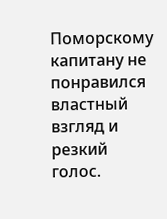Поморскому капитану не понравился властный взгляд и резкий голос.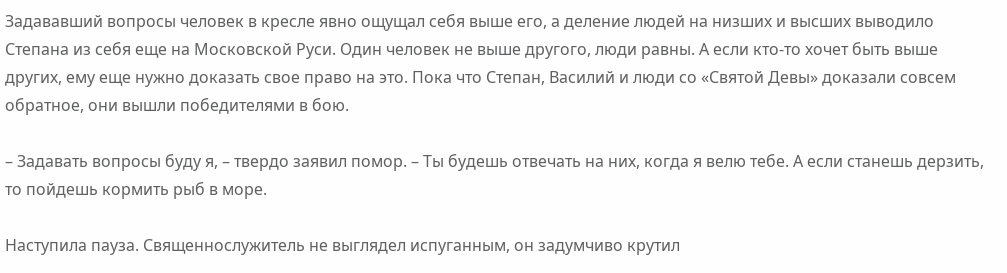Задававший вопросы человек в кресле явно ощущал себя выше его, а деление людей на низших и высших выводило Степана из себя еще на Московской Руси. Один человек не выше другого, люди равны. А если кто-то хочет быть выше других, ему еще нужно доказать свое право на это. Пока что Степан, Василий и люди со «Святой Девы» доказали совсем обратное, они вышли победителями в бою.

– Задавать вопросы буду я, – твердо заявил помор. – Ты будешь отвечать на них, когда я велю тебе. А если станешь дерзить, то пойдешь кормить рыб в море.

Наступила пауза. Священнослужитель не выглядел испуганным, он задумчиво крутил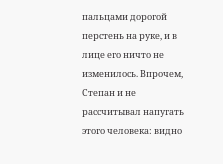пальцами дорогой перстень на руке, и в лице его ничто не изменилось. Впрочем, Степан и не рассчитывал напугать этого человека: видно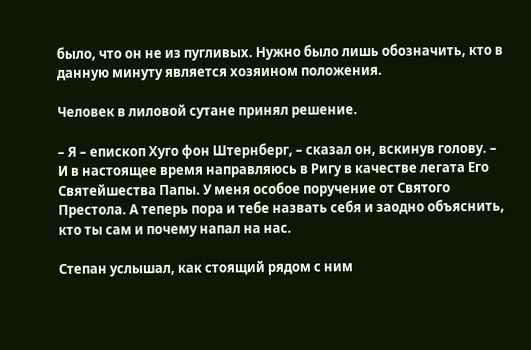было, что он не из пугливых. Нужно было лишь обозначить, кто в данную минуту является хозяином положения.

Человек в лиловой сутане принял решение.

– Я – епископ Хуго фон Штернберг, – сказал он, вскинув голову. – И в настоящее время направляюсь в Ригу в качестве легата Его Святейшества Папы. У меня особое поручение от Святого Престола. А теперь пора и тебе назвать себя и заодно объяснить, кто ты сам и почему напал на нас.

Степан услышал, как стоящий рядом с ним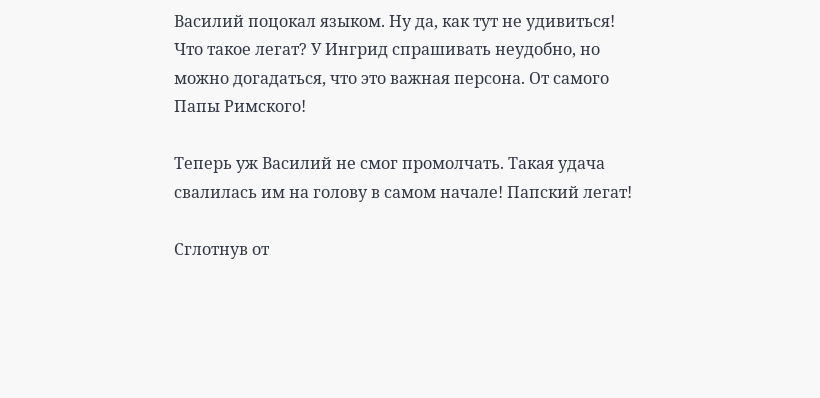Василий поцокал языком. Ну да, как тут не удивиться! Что такое легат? У Ингрид спрашивать неудобно, но можно догадаться, что это важная персона. От самого Папы Римского!

Теперь уж Василий не смог промолчать. Такая удача свалилась им на голову в самом начале! Папский легат!

Сглотнув от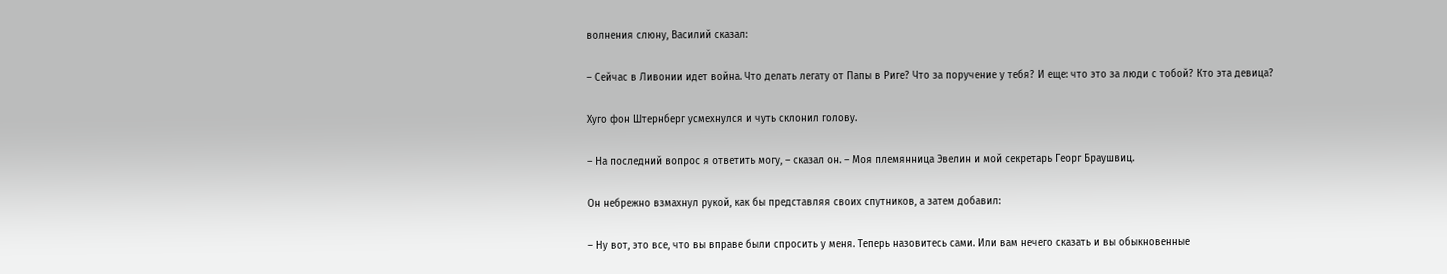волнения слюну, Василий сказал:

– Сейчас в Ливонии идет война. Что делать легату от Папы в Риге? Что за поручение у тебя? И еще: что это за люди с тобой? Кто эта девица?

Хуго фон Штернберг усмехнулся и чуть склонил голову.

– На последний вопрос я ответить могу, – сказал он. – Моя племянница Эвелин и мой секретарь Георг Браушвиц.

Он небрежно взмахнул рукой, как бы представляя своих спутников, а затем добавил:

– Ну вот, это все, что вы вправе были спросить у меня. Теперь назовитесь сами. Или вам нечего сказать и вы обыкновенные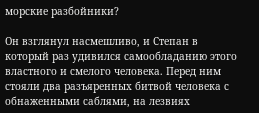морские разбойники?

Он взглянул насмешливо, и Степан в который раз удивился самообладанию этого властного и смелого человека. Перед ним стояли два разъяренных битвой человека с обнаженными саблями, на лезвиях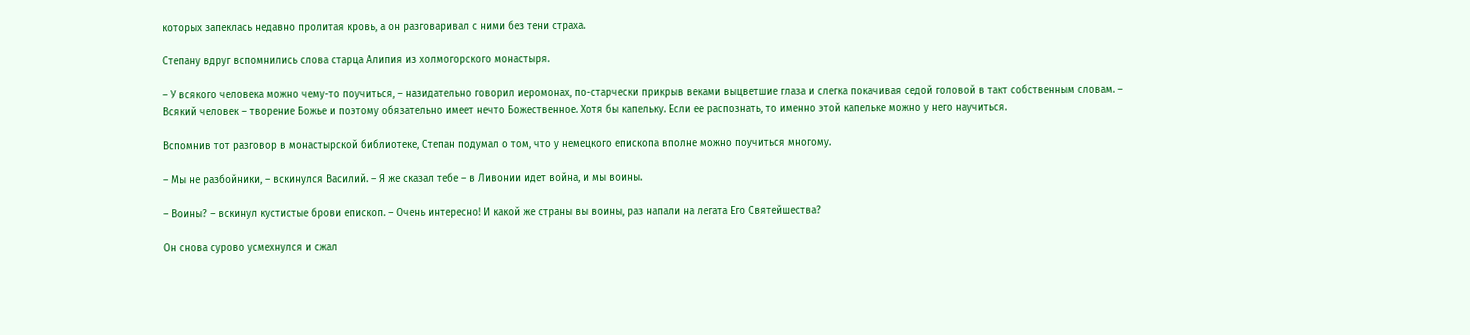которых запеклась недавно пролитая кровь, а он разговаривал с ними без тени страха.

Степану вдруг вспомнились слова старца Алипия из холмогорского монастыря.

– У всякого человека можно чему-то поучиться, – назидательно говорил иеромонах, по-старчески прикрыв веками выцветшие глаза и слегка покачивая седой головой в такт собственным словам. – Всякий человек – творение Божье и поэтому обязательно имеет нечто Божественное. Хотя бы капельку. Если ее распознать, то именно этой капельке можно у него научиться.

Вспомнив тот разговор в монастырской библиотеке, Степан подумал о том, что у немецкого епископа вполне можно поучиться многому.

– Мы не разбойники, – вскинулся Василий. – Я же сказал тебе – в Ливонии идет война, и мы воины.

– Воины? – вскинул кустистые брови епископ. – Очень интересно! И какой же страны вы воины, раз напали на легата Его Святейшества?

Он снова сурово усмехнулся и сжал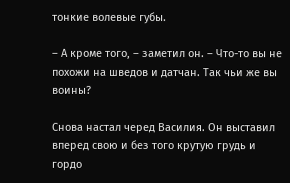тонкие волевые губы.

– А кроме того, – заметил он. – Что-то вы не похожи на шведов и датчан. Так чьи же вы воины?

Снова настал черед Василия. Он выставил вперед свою и без того крутую грудь и гордо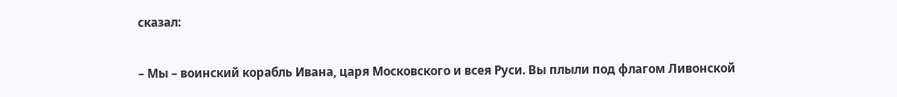сказал:

– Мы – воинский корабль Ивана, царя Московского и всея Руси. Вы плыли под флагом Ливонской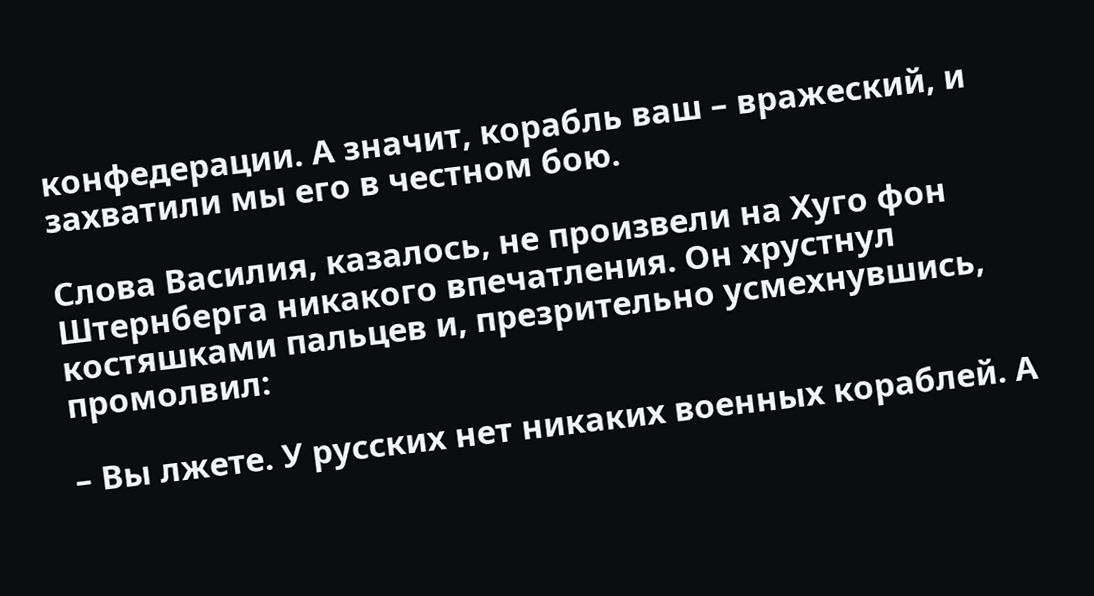конфедерации. А значит, корабль ваш – вражеский, и захватили мы его в честном бою.

Слова Василия, казалось, не произвели на Хуго фон Штернберга никакого впечатления. Он хрустнул костяшками пальцев и, презрительно усмехнувшись, промолвил:

– Вы лжете. У русских нет никаких военных кораблей. А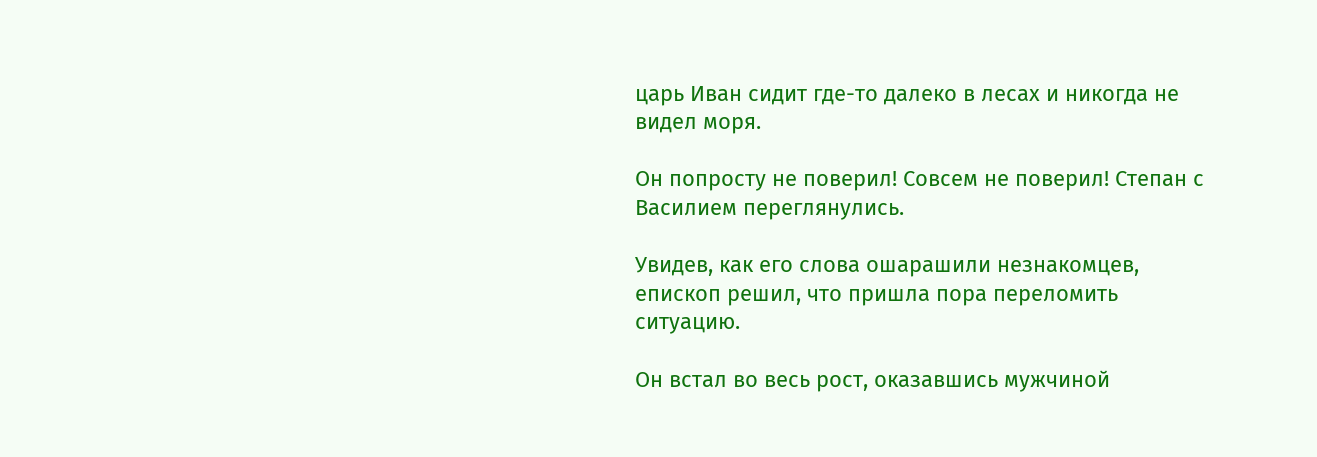царь Иван сидит где-то далеко в лесах и никогда не видел моря.

Он попросту не поверил! Совсем не поверил! Степан с Василием переглянулись.

Увидев, как его слова ошарашили незнакомцев, епископ решил, что пришла пора переломить ситуацию.

Он встал во весь рост, оказавшись мужчиной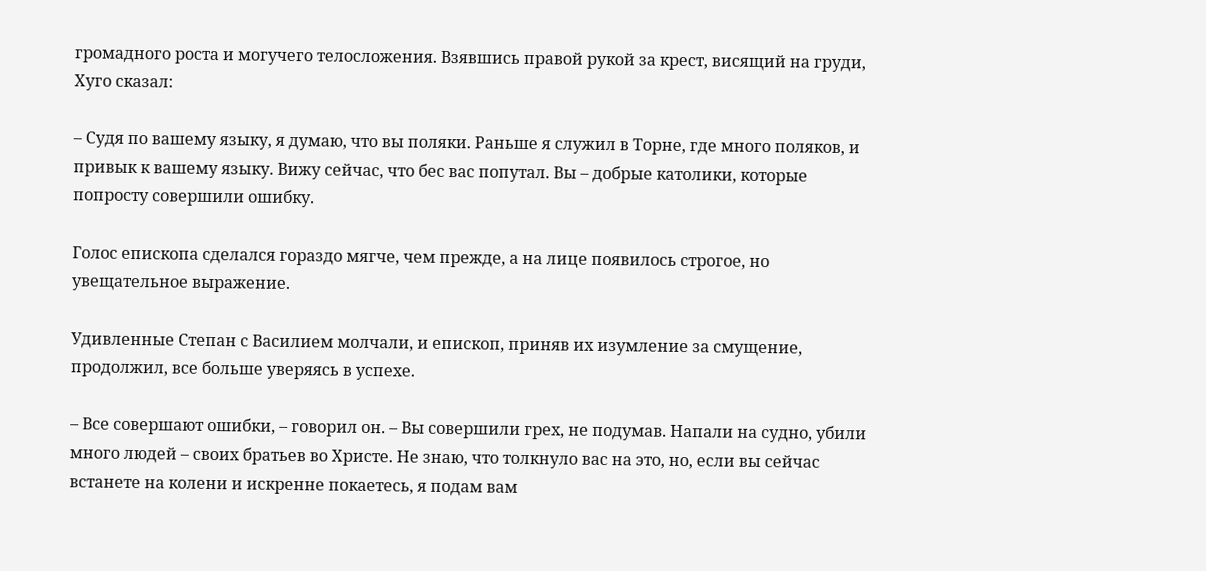громадного роста и могучего телосложения. Взявшись правой рукой за крест, висящий на груди, Хуго сказал:

– Судя по вашему языку, я думаю, что вы поляки. Раньше я служил в Торне, где много поляков, и привык к вашему языку. Вижу сейчас, что бес вас попутал. Вы – добрые католики, которые попросту совершили ошибку.

Голос епископа сделался гораздо мягче, чем прежде, а на лице появилось строгое, но увещательное выражение.

Удивленные Степан с Василием молчали, и епископ, приняв их изумление за смущение, продолжил, все больше уверяясь в успехе.

– Все совершают ошибки, – говорил он. – Вы совершили грех, не подумав. Напали на судно, убили много людей – своих братьев во Христе. Не знаю, что толкнуло вас на это, но, если вы сейчас встанете на колени и искренне покаетесь, я подам вам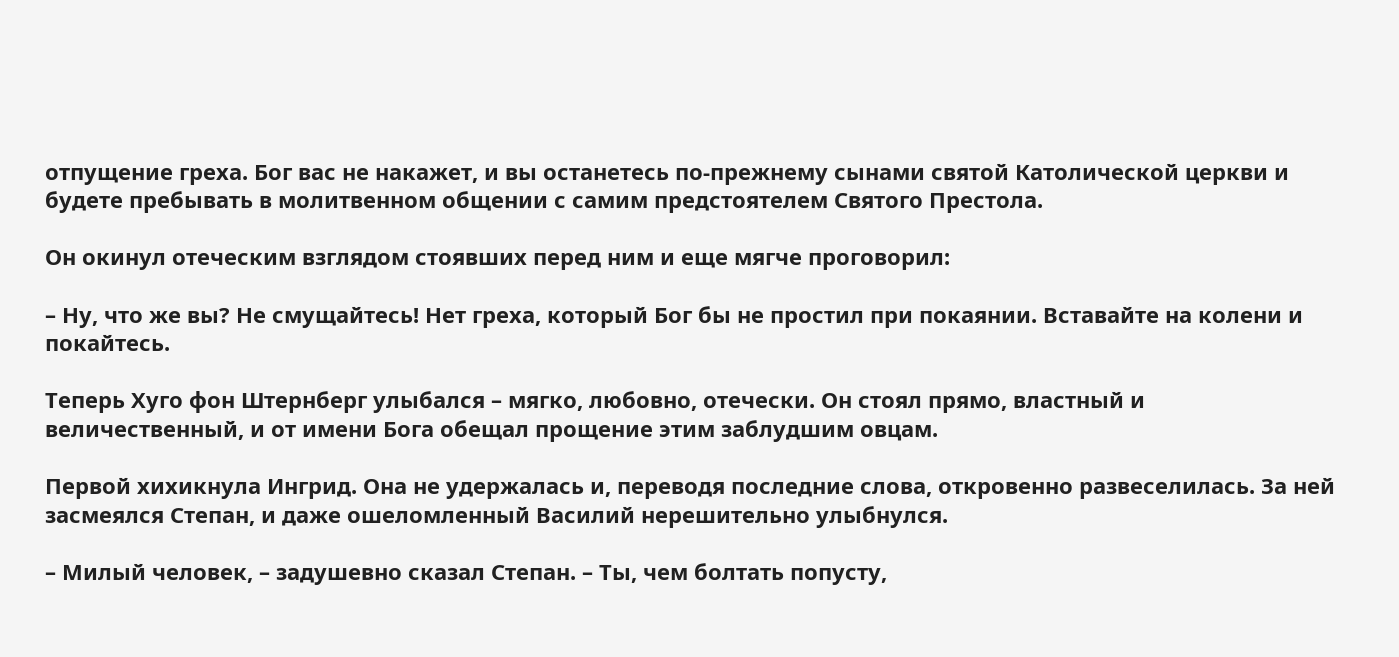отпущение греха. Бог вас не накажет, и вы останетесь по-прежнему сынами святой Католической церкви и будете пребывать в молитвенном общении с самим предстоятелем Святого Престола.

Он окинул отеческим взглядом стоявших перед ним и еще мягче проговорил:

– Ну, что же вы? Не смущайтесь! Нет греха, который Бог бы не простил при покаянии. Вставайте на колени и покайтесь.

Теперь Хуго фон Штернберг улыбался – мягко, любовно, отечески. Он стоял прямо, властный и величественный, и от имени Бога обещал прощение этим заблудшим овцам.

Первой хихикнула Ингрид. Она не удержалась и, переводя последние слова, откровенно развеселилась. За ней засмеялся Степан, и даже ошеломленный Василий нерешительно улыбнулся.

– Милый человек, – задушевно сказал Степан. – Ты, чем болтать попусту,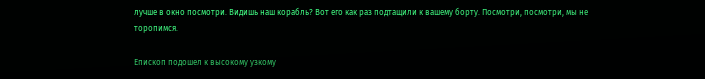лучше в окно посмотри. Видишь наш корабль? Вот его как раз подтащили к вашему борту. Посмотри, посмотри, мы не торопимся.

Епископ подошел к высокому узкому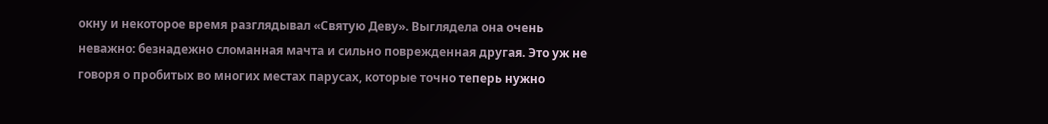окну и некоторое время разглядывал «Святую Деву». Выглядела она очень неважно: безнадежно сломанная мачта и сильно поврежденная другая. Это уж не говоря о пробитых во многих местах парусах, которые точно теперь нужно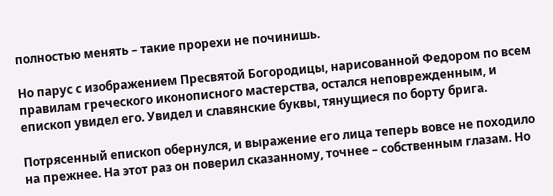полностью менять – такие прорехи не починишь.

Но парус с изображением Пресвятой Богородицы, нарисованной Федором по всем правилам греческого иконописного мастерства, остался неповрежденным, и епископ увидел его. Увидел и славянские буквы, тянущиеся по борту брига.

Потрясенный епископ обернулся, и выражение его лица теперь вовсе не походило на прежнее. На этот раз он поверил сказанному, точнее – собственным глазам. Но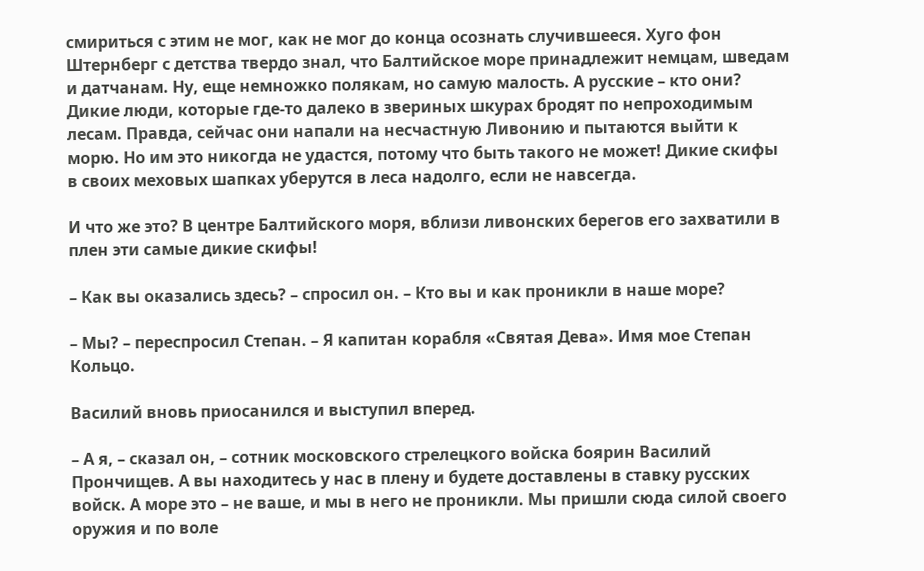смириться с этим не мог, как не мог до конца осознать случившееся. Хуго фон Штернберг с детства твердо знал, что Балтийское море принадлежит немцам, шведам и датчанам. Ну, еще немножко полякам, но самую малость. А русские – кто они? Дикие люди, которые где-то далеко в звериных шкурах бродят по непроходимым лесам. Правда, сейчас они напали на несчастную Ливонию и пытаются выйти к морю. Но им это никогда не удастся, потому что быть такого не может! Дикие скифы в своих меховых шапках уберутся в леса надолго, если не навсегда.

И что же это? В центре Балтийского моря, вблизи ливонских берегов его захватили в плен эти самые дикие скифы!

– Как вы оказались здесь? – спросил он. – Кто вы и как проникли в наше море?

– Мы? – переспросил Степан. – Я капитан корабля «Святая Дева». Имя мое Степан Кольцо.

Василий вновь приосанился и выступил вперед.

– А я, – сказал он, – сотник московского стрелецкого войска боярин Василий Прончищев. А вы находитесь у нас в плену и будете доставлены в ставку русских войск. А море это – не ваше, и мы в него не проникли. Мы пришли сюда силой своего оружия и по воле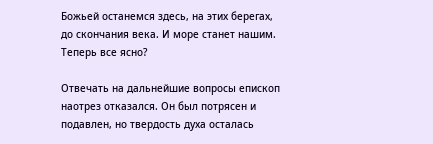Божьей останемся здесь, на этих берегах, до скончания века. И море станет нашим. Теперь все ясно?

Отвечать на дальнейшие вопросы епископ наотрез отказался. Он был потрясен и подавлен, но твердость духа осталась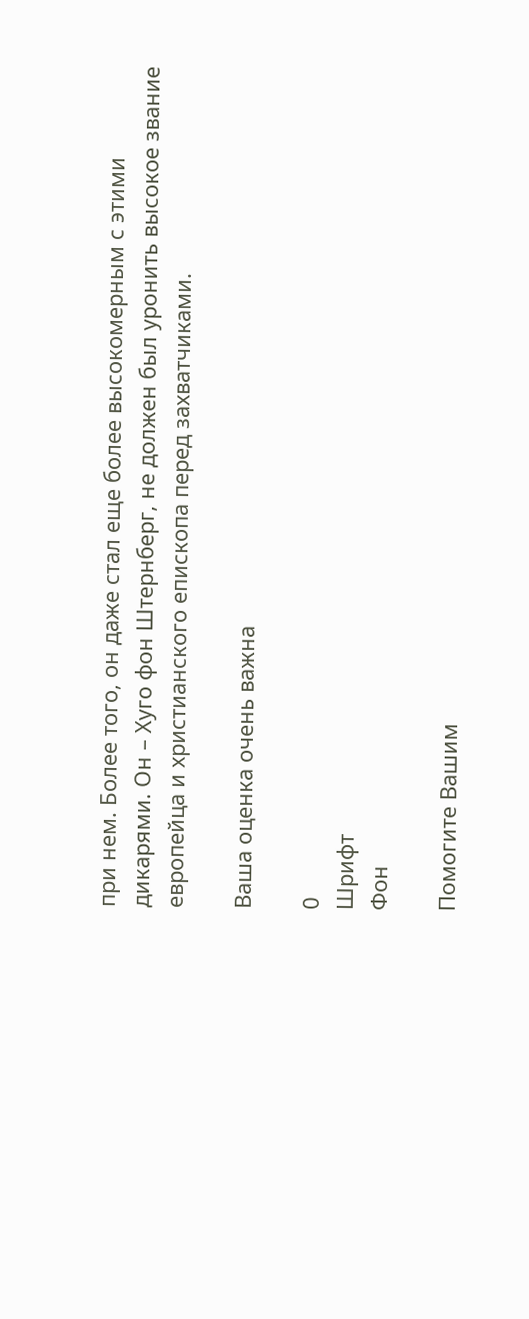при нем. Более того, он даже стал еще более высокомерным с этими дикарями. Он – Хуго фон Штернберг, не должен был уронить высокое звание европейца и христианского епископа перед захватчиками.

Ваша оценка очень важна

0
Шрифт
Фон

Помогите Вашим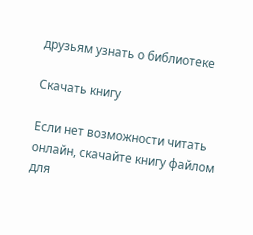друзьям узнать о библиотеке

Скачать книгу

Если нет возможности читать онлайн, скачайте книгу файлом для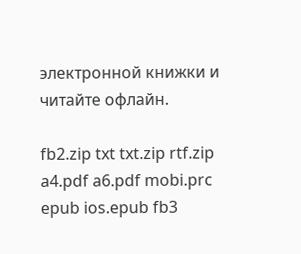электронной книжки и читайте офлайн.

fb2.zip txt txt.zip rtf.zip a4.pdf a6.pdf mobi.prc epub ios.epub fb3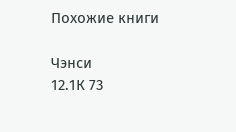Похожие книги

Чэнси
12.1К 73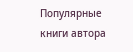Популярные книги автора